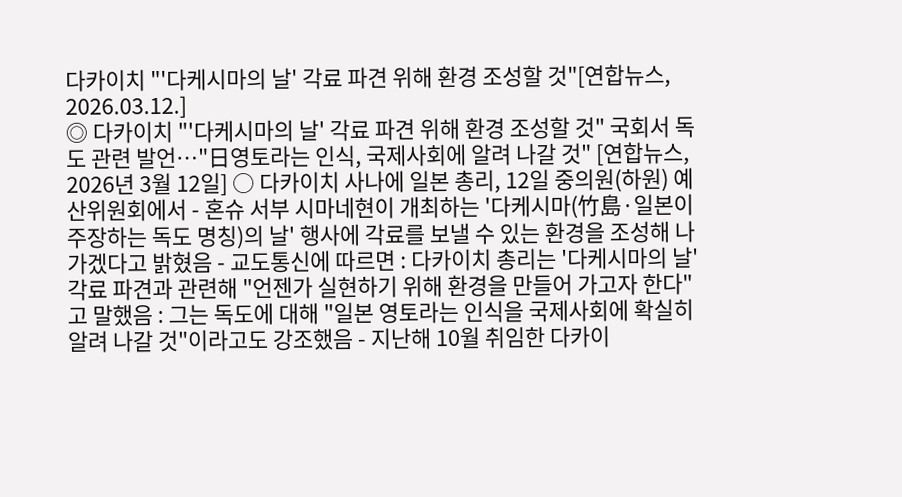다카이치 "'다케시마의 날' 각료 파견 위해 환경 조성할 것"[연합뉴스, 2026.03.12.]
◎ 다카이치 "'다케시마의 날' 각료 파견 위해 환경 조성할 것" 국회서 독도 관련 발언…"日영토라는 인식, 국제사회에 알려 나갈 것" [연합뉴스, 2026년 3월 12일] ○ 다카이치 사나에 일본 총리, 12일 중의원(하원) 예산위원회에서 - 혼슈 서부 시마네현이 개최하는 '다케시마(竹島·일본이 주장하는 독도 명칭)의 날' 행사에 각료를 보낼 수 있는 환경을 조성해 나가겠다고 밝혔음 - 교도통신에 따르면 : 다카이치 총리는 '다케시마의 날' 각료 파견과 관련해 "언젠가 실현하기 위해 환경을 만들어 가고자 한다"고 말했음 : 그는 독도에 대해 "일본 영토라는 인식을 국제사회에 확실히 알려 나갈 것"이라고도 강조했음 - 지난해 10월 취임한 다카이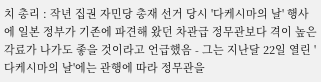치 총리 : 작년 집권 자민당 총재 선거 당시 '다케시마의 날' 행사에 일본 정부가 기존에 파견해 왔던 차관급 정무관보다 격이 높은 각료가 나가도 좋을 것이라고 언급했음 - 그는 지난달 22일 열린 '다케시마의 날'에는 관행에 따라 정무관을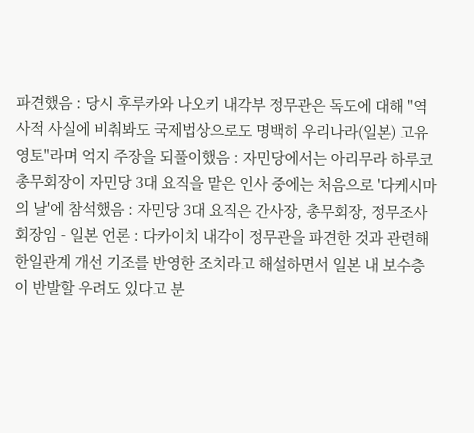파견했음 : 당시 후루카와 나오키 내각부 정무관은 독도에 대해 "역사적 사실에 비춰봐도 국제법상으로도 명백히 우리나라(일본) 고유 영토"라며 억지 주장을 되풀이했음 : 자민당에서는 아리무라 하루코 총무회장이 자민당 3대 요직을 맡은 인사 중에는 처음으로 '다케시마의 날'에 참석했음 : 자민당 3대 요직은 간사장, 총무회장, 정무조사회장임 - 일본 언론 : 다카이치 내각이 정무관을 파견한 것과 관련해 한일관계 개선 기조를 반영한 조치라고 해설하면서 일본 내 보수층이 반발할 우려도 있다고 분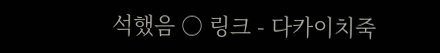석했음 ○ 링크 - 다카이치죽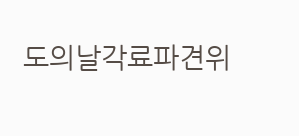도의날각료파견위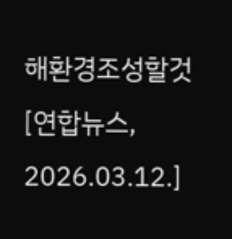해환경조성할것[연합뉴스, 2026.03.12.]